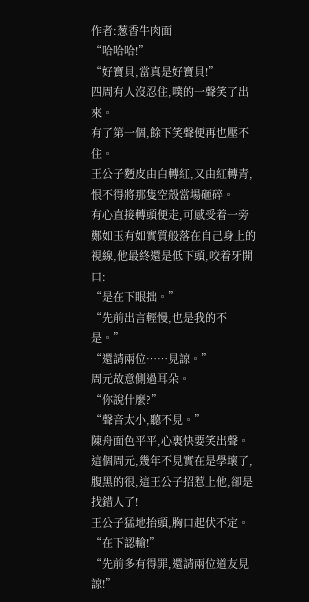作者:葱香牛肉面
“哈哈哈!”
“好寶貝,當真是好寶貝!”
四周有人沒忍住,噗的一聲笑了出來。
有了第一個,餘下笑聲便再也壓不住。
王公子麪皮由白轉紅,又由紅轉青,恨不得將那隻空殼當場砸碎。
有心直接轉頭便走,可感受着一旁鄭如玉有如實質般落在自己身上的視線,他最終還是低下頭,咬着牙開口:
“是在下眼拙。”
“先前出言輕慢,也是我的不是。”
“還請兩位……見諒。”
周元故意側過耳朵。
“你說什麼?”
“聲音太小,聽不見。”
陳舟面色平平,心裏快要笑出聲。
這個周元,幾年不見實在是學壞了,腹黑的很,這王公子招惹上他,卻是找錯人了!
王公子猛地抬頭,胸口起伏不定。
“在下認輸!”
“先前多有得罪,還請兩位道友見諒!”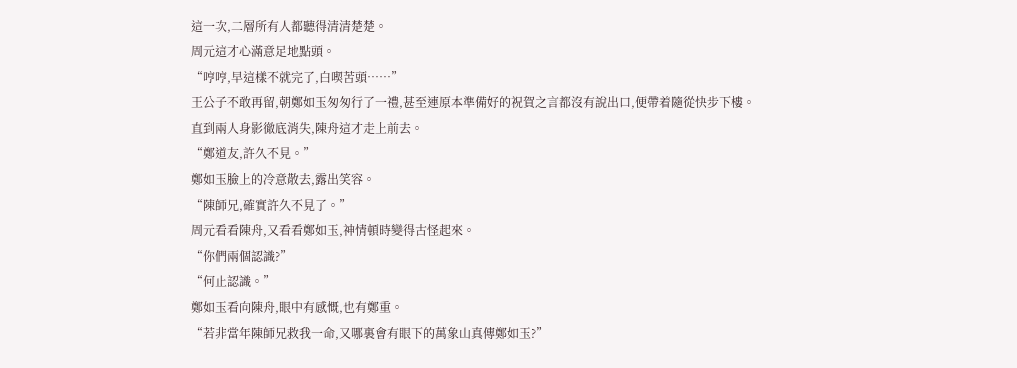這一次,二層所有人都聽得清清楚楚。
周元這才心滿意足地點頭。
“哼哼,早這樣不就完了,白喫苦頭……”
王公子不敢再留,朝鄭如玉匆匆行了一禮,甚至連原本準備好的祝賀之言都沒有說出口,便帶着隨從快步下樓。
直到兩人身影徹底消失,陳舟這才走上前去。
“鄭道友,許久不見。”
鄭如玉臉上的冷意散去,露出笑容。
“陳師兄,確實許久不見了。”
周元看看陳舟,又看看鄭如玉,神情頓時變得古怪起來。
“你們兩個認識?”
“何止認識。”
鄭如玉看向陳舟,眼中有感慨,也有鄭重。
“若非當年陳師兄救我一命,又哪裏會有眼下的萬象山真傳鄭如玉?”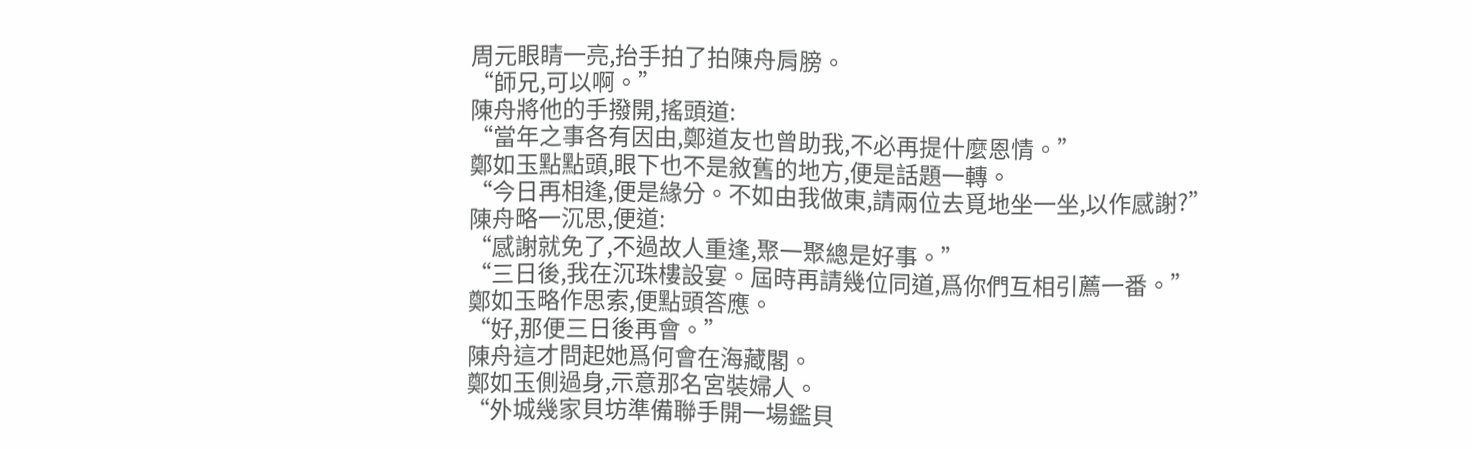周元眼睛一亮,抬手拍了拍陳舟肩膀。
“師兄,可以啊。”
陳舟將他的手撥開,搖頭道:
“當年之事各有因由,鄭道友也曾助我,不必再提什麼恩情。”
鄭如玉點點頭,眼下也不是敘舊的地方,便是話題一轉。
“今日再相逢,便是緣分。不如由我做東,請兩位去覓地坐一坐,以作感謝?”
陳舟略一沉思,便道:
“感謝就免了,不過故人重逢,聚一聚總是好事。”
“三日後,我在沉珠樓設宴。屆時再請幾位同道,爲你們互相引薦一番。”
鄭如玉略作思索,便點頭答應。
“好,那便三日後再會。”
陳舟這才問起她爲何會在海藏閣。
鄭如玉側過身,示意那名宮裝婦人。
“外城幾家貝坊準備聯手開一場鑑貝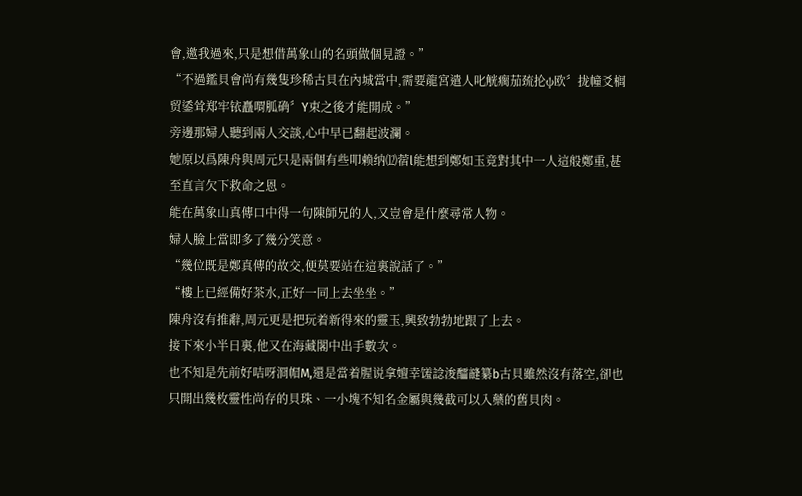會,邀我過來,只是想借萬象山的名頭做個見證。”
“不過鑑貝會尚有幾隻珍稀古貝在內城當中,需要龍宮遣人叱觥瘸茄巯抡ψ欧〞拢幢爻榈贸鋈耸郑牢铱矗喟胍确〞Y束之後才能開成。”
旁邊那婦人聽到兩人交談,心中早已翻起波瀾。
她原以爲陳舟與周元只是兩個有些叩赖纳⑿蓿l能想到鄭如玉竟對其中一人這般鄭重,甚至直言欠下救命之恩。
能在萬象山真傳口中得一句陳師兄的人,又豈會是什麼尋常人物。
婦人臉上當即多了幾分笑意。
“幾位既是鄭真傳的故交,便莫要站在這裏說話了。”
“樓上已經備好茶水,正好一同上去坐坐。”
陳舟沒有推辭,周元更是把玩着新得來的靈玉,興致勃勃地跟了上去。
接下來小半日裏,他又在海藏閣中出手數次。
也不知是先前好咭呀浻帽M,還是當着腥说拿嬗幸馐諗浚醽韼纂b古貝雖然沒有落空,卻也只開出幾枚靈性尚存的貝珠、一小塊不知名金屬與幾截可以入藥的舊貝肉。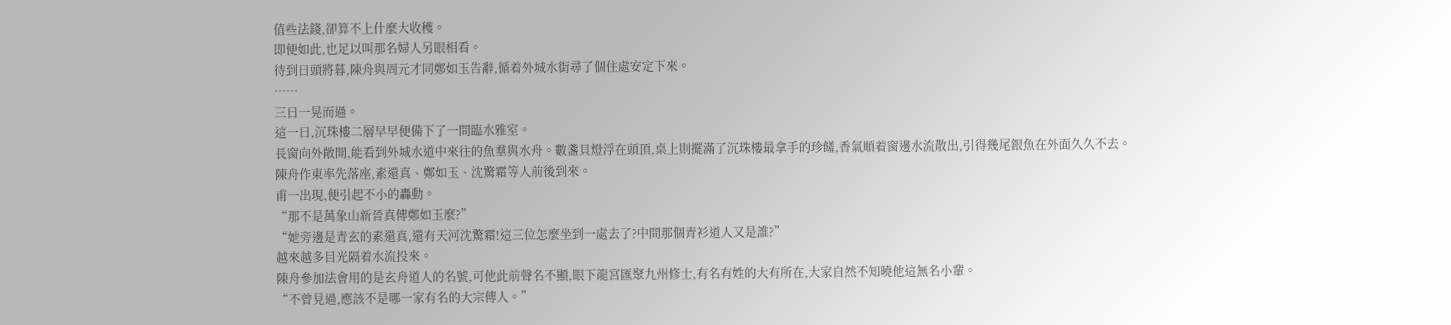值些法錢,卻算不上什麼大收穫。
即便如此,也足以叫那名婦人另眼相看。
待到日頭將暮,陳舟與周元才同鄭如玉告辭,循着外城水街尋了個住處安定下來。
……
三日一晃而過。
這一日,沉珠樓二層早早便備下了一間臨水雅室。
長窗向外敞開,能看到外城水道中來往的魚羣與水舟。數盞貝燈浮在頭頂,桌上則擺滿了沉珠樓最拿手的珍饈,香氣順着窗邊水流散出,引得幾尾銀魚在外面久久不去。
陳舟作東率先落座,素還真、鄭如玉、沈驚霜等人前後到來。
甫一出現,便引起不小的轟動。
“那不是萬象山新晉真傳鄭如玉麼?”
“她旁邊是青玄的素還真,還有天河沈驚霜!這三位怎麼坐到一處去了?中間那個青衫道人又是誰?”
越來越多目光隔着水流投來。
陳舟參加法會用的是玄舟道人的名號,可他此前聲名不顯,眼下龍宮匯聚九州修士,有名有姓的大有所在,大家自然不知曉他這無名小輩。
“不曾見過,應該不是哪一家有名的大宗傳人。”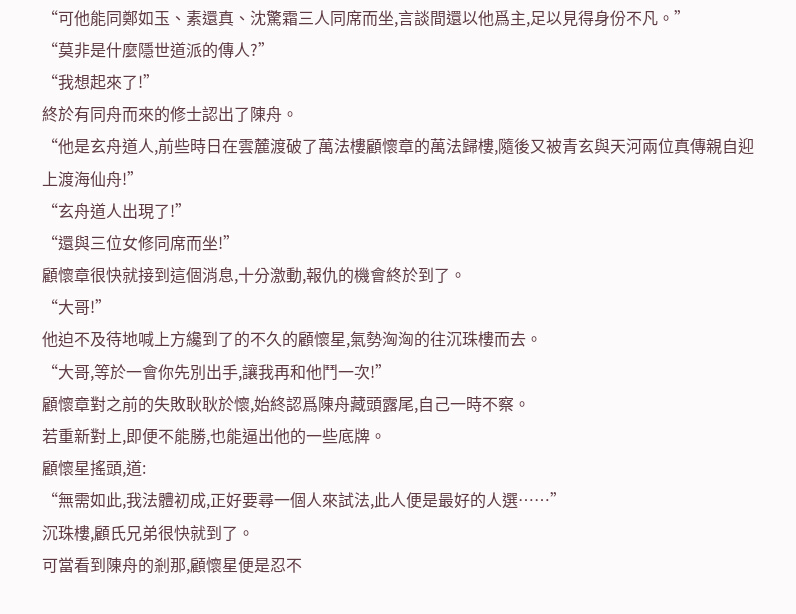“可他能同鄭如玉、素還真、沈驚霜三人同席而坐,言談間還以他爲主,足以見得身份不凡。”
“莫非是什麼隱世道派的傳人?”
“我想起來了!”
終於有同舟而來的修士認出了陳舟。
“他是玄舟道人,前些時日在雲麓渡破了萬法樓顧懷章的萬法歸樓,隨後又被青玄與天河兩位真傳親自迎上渡海仙舟!”
“玄舟道人出現了!”
“還與三位女修同席而坐!”
顧懷章很快就接到這個消息,十分激動,報仇的機會終於到了。
“大哥!”
他迫不及待地喊上方纔到了的不久的顧懷星,氣勢洶洶的往沉珠樓而去。
“大哥,等於一會你先別出手,讓我再和他鬥一次!”
顧懷章對之前的失敗耿耿於懷,始終認爲陳舟藏頭露尾,自己一時不察。
若重新對上,即便不能勝,也能逼出他的一些底牌。
顧懷星搖頭,道:
“無需如此,我法體初成,正好要尋一個人來試法,此人便是最好的人選……”
沉珠樓,顧氏兄弟很快就到了。
可當看到陳舟的剎那,顧懷星便是忍不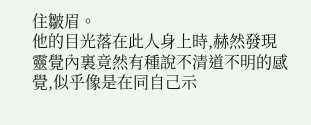住皺眉。
他的目光落在此人身上時,赫然發現靈覺內裏竟然有種說不清道不明的感覺,似乎像是在同自己示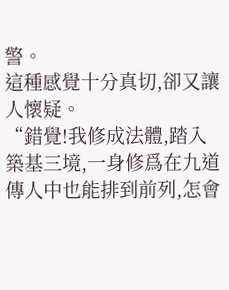警。
這種感覺十分真切,卻又讓人懷疑。
“錯覺!我修成法體,踏入築基三境,一身修爲在九道傳人中也能排到前列,怎會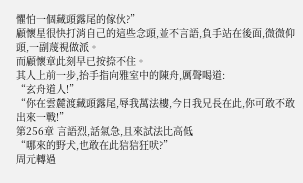懼怕一個藏頭露尾的傢伙?”
顧懷星很快打消自己的這些念頭,並不言語,負手站在後面,微微仰頭,一副蔑視做派。
而顧懷章此刻早已按捺不住。
其人上前一步,抬手指向雅室中的陳舟,厲聲喝道:
“玄舟道人!”
“你在雲麓渡藏頭露尾,辱我萬法樓,今日我兄長在此,你可敢不敢出來一戰!”
第256章 言語烈,話氣急,且來試法比高低
“哪來的野犬,也敢在此狺狺狂吠?”
周元轉過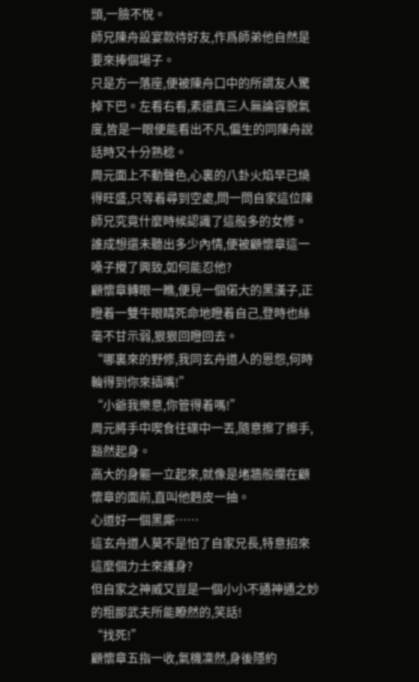頭,一臉不悅。
師兄陳舟設宴款待好友,作爲師弟他自然是要來捧個場子。
只是方一落座,便被陳舟口中的所謂友人驚掉下巴。左看右看,素還真三人無論容貌氣度,皆是一眼便能看出不凡,偏生的同陳舟說話時又十分熟稔。
周元面上不動聲色,心裏的八卦火焰早已燒得旺盛,只等着尋到空處,問一問自家這位陳師兄究竟什麼時候認識了這般多的女修。
誰成想還未聽出多少內情,便被顧懷章這一嗓子攪了興致,如何能忍他?
顧懷章轉眼一瞧,便見一個偌大的黑漢子,正瞪着一雙牛眼睛死命地瞪着自己,登時也絲毫不甘示弱,狠狠回瞪回去。
“哪裏來的野修,我同玄舟道人的恩怨,何時輪得到你來插嘴!”
“小爺我樂意,你管得着嗎!”
周元將手中喫食往碟中一丟,隨意擦了擦手,豁然起身。
高大的身軀一立起來,就像是堵牆般攔在顧懷章的面前,直叫他麪皮一抽。
心道好一個黑廝……
這玄舟道人莫不是怕了自家兄長,特意招來這麼個力士來護身?
但自家之神威又豈是一個小小不通神通之妙的粗鄙武夫所能瞭然的,笑話!
“找死!”
顧懷章五指一收,氣機凜然,身後隱約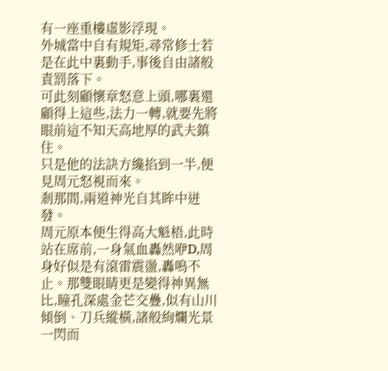有一座重樓虛影浮現。
外城當中自有規矩,尋常修士若是在此中裏動手,事後自由諸般責罰落下。
可此刻顧懷章怒意上頭,哪裏還顧得上這些,法力一轉,就要先將眼前這不知天高地厚的武夫鎮住。
只是他的法訣方纔掐到一半,便見周元怒視而來。
剎那間,兩道神光自其眸中迸發。
周元原本便生得高大魁梧,此時站在席前,一身氣血轟然咿D,周身好似是有滾雷震盪,轟鳴不止。那雙眼睛更是變得神異無比,瞳孔深處金芒交疊,似有山川傾倒、刀兵縱橫,諸般絢爛光景一閃而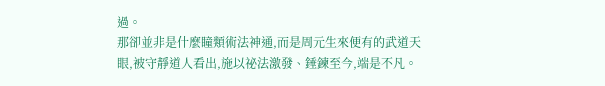過。
那卻並非是什麼瞳類術法神通,而是周元生來便有的武道天眼,被守靜道人看出,施以祕法激發、錘鍊至今,端是不凡。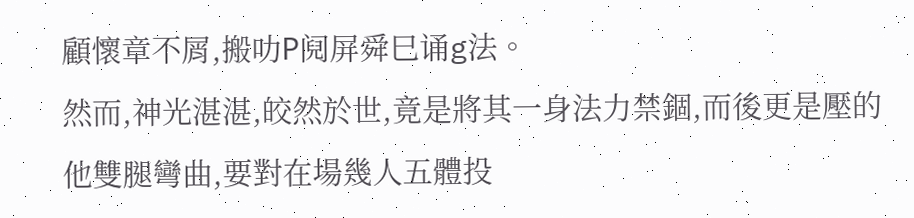顧懷章不屑,搬叻Ρ阋屏舜巳诵g法。
然而,神光湛湛,皎然於世,竟是將其一身法力禁錮,而後更是壓的他雙腿彎曲,要對在場幾人五體投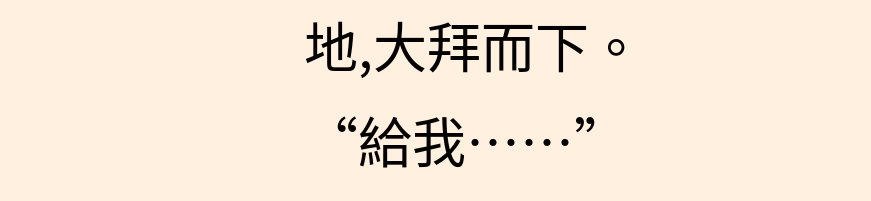地,大拜而下。
“給我……”